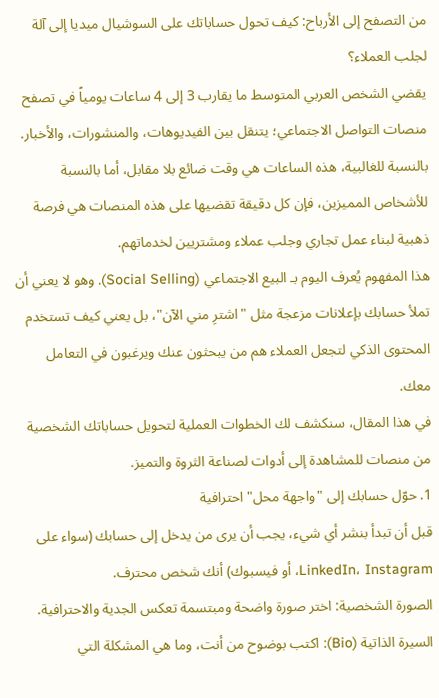من التصفح إلى الأرباح: كيف تحول حساباتك على السوشيال ميديا إلى آلة لجلب العملاء؟
يقضي الشخص العربي المتوسط ما يقارب 3 إلى 4 ساعات يومياً في تصفح منصات التواصل الاجتماعي؛ يتنقل بين الفيديوهات، والمنشورات، والأخبار. بالنسبة للغالبية، هذه الساعات هي وقت ضائع بلا مقابل، أما بالنسبة للأشخاص المميزين، فإن كل دقيقة تقضيها على هذه المنصات هي فرصة ذهبية لبناء عمل تجاري وجلب عملاء ومشتريين لخدماتهم.
هذا المفهوم يُعرف اليوم بـ البيع الاجتماعي (Social Selling). وهو لا يعني أن تملأ حسابك بإعلانات مزعجة مثل "اشترِ مني الآن"، بل يعني كيف تستخدم المحتوى الذكي لتجعل العملاء هم من يبحثون عنك ويرغبون في التعامل معك.
في هذا المقال، سنكشف لك الخطوات العملية لتحويل حساباتك الشخصية من منصات للمشاهدة إلى أدوات لصناعة الثروة والتميز.
1. حوّل حسابك إلى "واجهة محل" احترافية
قبل أن تبدأ بنشر أي شيء، يجب أن يرى من يدخل إلى حسابك (سواء على LinkedIn، Instagram، أو فيسبوك) أنك شخص محترف.
الصورة الشخصية: اختر صورة واضحة ومبتسمة تعكس الجدية والاحترافية.
السيرة الذاتية (Bio): اكتب بوضوح من أنت، وما هي المشكلة التي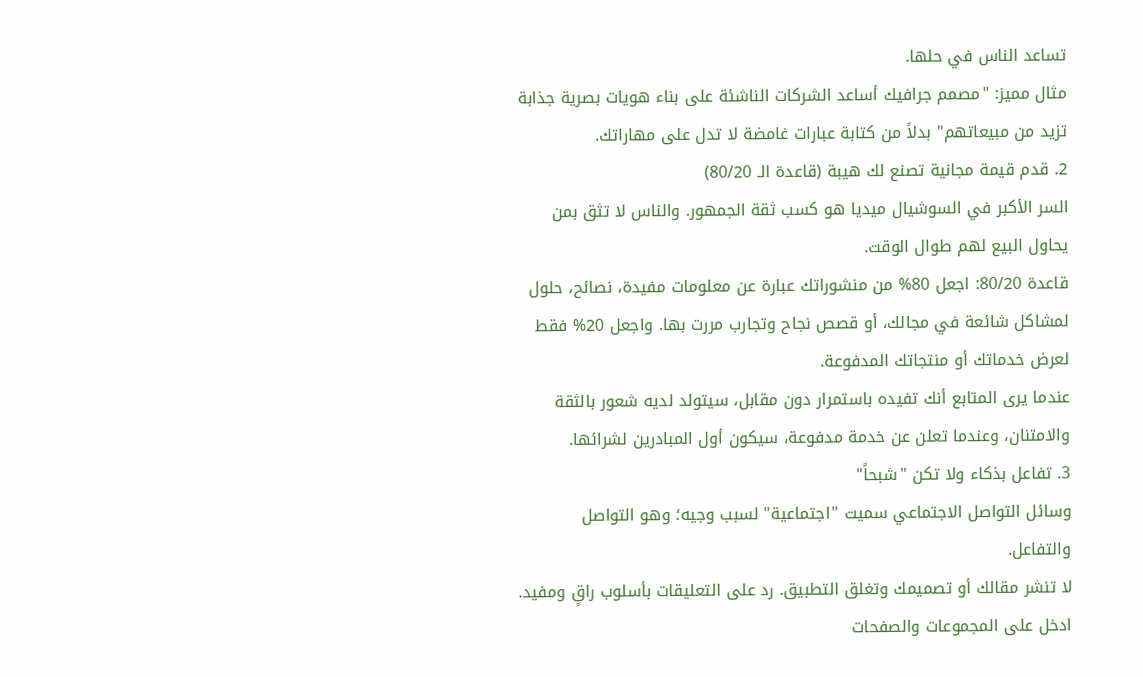تساعد الناس في حلها.
مثال مميز: "مصمم جرافيك أساعد الشركات الناشئة على بناء هويات بصرية جذابة تزيد من مبيعاتهم" بدلاً من كتابة عبارات غامضة لا تدل على مهاراتك.
2. قدم قيمة مجانية تصنع لك هيبة (قاعدة الـ 80/20)
السر الأكبر في السوشيال ميديا هو كسب ثقة الجمهور. والناس لا تثق بمن يحاول البيع لهم طوال الوقت.
قاعدة 80/20: اجعل 80% من منشوراتك عبارة عن معلومات مفيدة، نصائح، حلول لمشاكل شائعة في مجالك، أو قصص نجاح وتجارب مررت بها. واجعل 20% فقط لعرض خدماتك أو منتجاتك المدفوعة.
عندما يرى المتابع أنك تفيده باستمرار دون مقابل، سيتولد لديه شعور بالثقة والامتنان، وعندما تعلن عن خدمة مدفوعة، سيكون أول المبادرين لشرائها.
3. تفاعل بذكاء ولا تكن "شبحاً"
وسائل التواصل الاجتماعي سميت "اجتماعية" لسبب وجيه؛ وهو التواصل والتفاعل.
لا تنشر مقالك أو تصميمك وتغلق التطبيق. رد على التعليقات بأسلوب راقٍ ومفيد.
ادخل على المجموعات والصفحات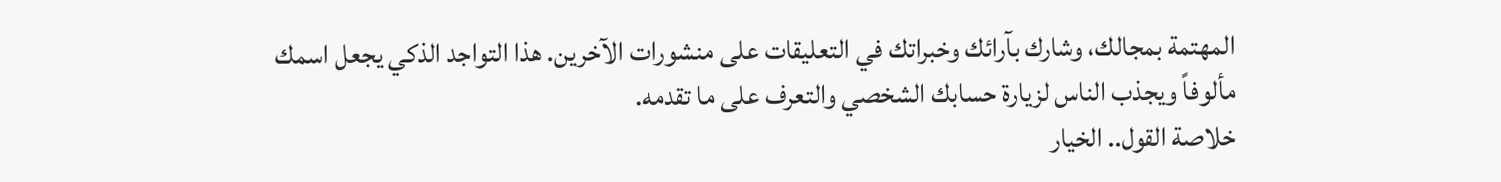المهتمة بمجالك، وشارك بآرائك وخبراتك في التعليقات على منشورات الآخرين. هذا التواجد الذكي يجعل اسمك مألوفاً ويجذب الناس لزيارة حسابك الشخصي والتعرف على ما تقدمه.
خلاصة القول.. الخيار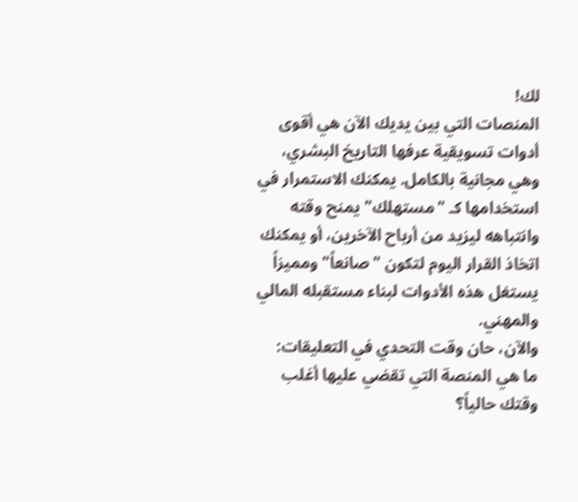لك!
المنصات التي بين يديك الآن هي أقوى أدوات تسويقية عرفها التاريخ البشري، وهي مجانية بالكامل. يمكنك الاستمرار في استخدامها كـ "مستهلك" يمنح وقته وانتباهه ليزيد من أرباح الآخرين، أو يمكنك اتخاذ القرار اليوم لتكون "صانعاً" ومميزاً يستغل هذه الأدوات لبناء مستقبله المالي والمهني.
والآن، حان وقت التحدي في التعليقات:
ما هي المنصة التي تقضي عليها أغلب وقتك حالياً؟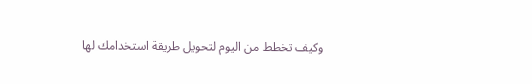وكيف تخطط من اليوم لتحويل طريقة استخدامك لها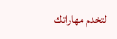لتخدم مهاراتك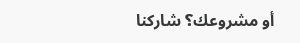أو مشروعك؟ شاركنا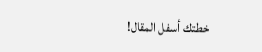خطتك أسفل المقال!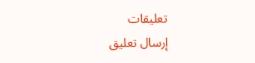تعليقات
إرسال تعليق